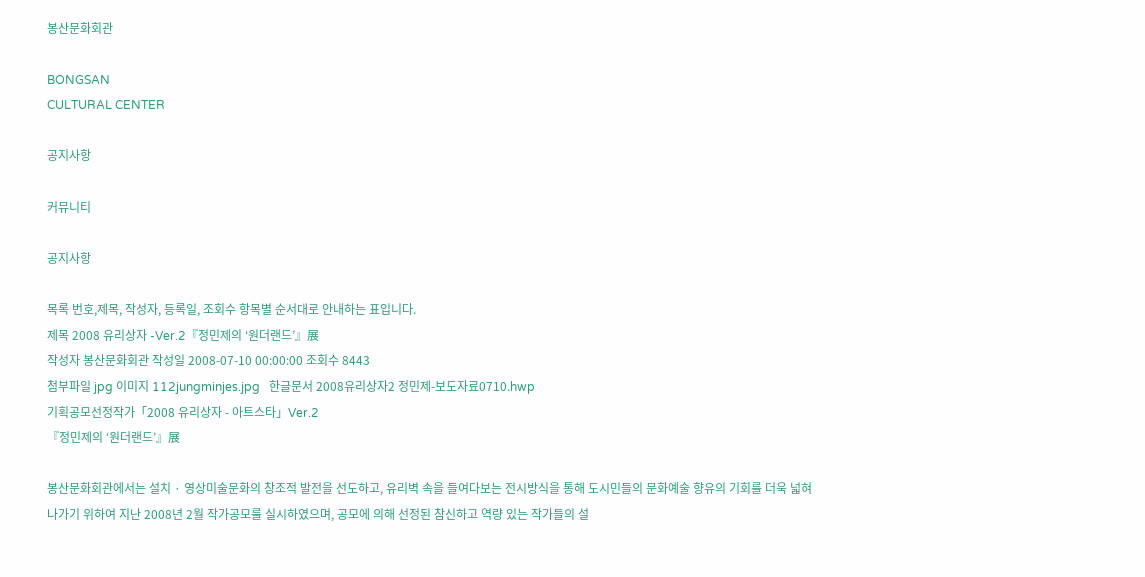봉산문화회관

BONGSAN
CULTURAL CENTER

공지사항

커뮤니티

공지사항

목록 번호,제목, 작성자, 등록일, 조회수 항목별 순서대로 안내하는 표입니다.
제목 2008 유리상자 -Ver.2『정민제의 ‘원더랜드’』展
작성자 봉산문화회관 작성일 2008-07-10 00:00:00 조회수 8443
첨부파일 jpg 이미지 112jungminjes.jpg   한글문서 2008유리상자2 정민제-보도자료0710.hwp
기획공모선정작가「2008 유리상자 - 아트스타」Ver.2
『정민제의 ‘원더랜드’』展

봉산문화회관에서는 설치 · 영상미술문화의 창조적 발전을 선도하고, 유리벽 속을 들여다보는 전시방식을 통해 도시민들의 문화예술 향유의 기회를 더욱 넓혀나가기 위하여 지난 2008년 2월 작가공모를 실시하였으며, 공모에 의해 선정된 참신하고 역량 있는 작가들의 설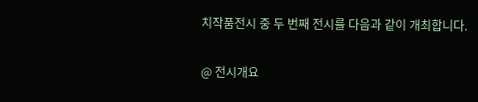치작품전시 중 두 번째 전시를 다음과 같이 개최합니다.

@ 전시개요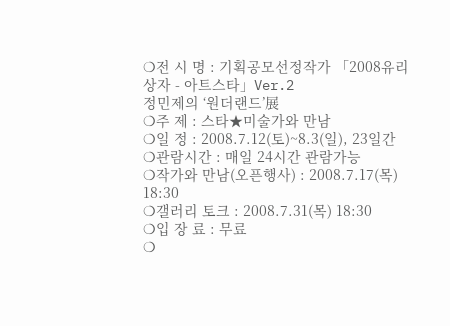❍전 시 명 : 기획공모선정작가 「2008유리상자 - 아트스타」Ver.2
정민제의 ‘원더랜드’展
❍주 제 : 스타★미술가와 만남
❍일 정 : 2008.7.12(토)~8.3(일), 23일간
❍관람시간 : 매일 24시간 관람가능
❍작가와 만남(오픈행사) : 2008.7.17(목) 18:30
❍갤러리 토크 : 2008.7.31(목) 18:30
❍입 장 료 : 무료
❍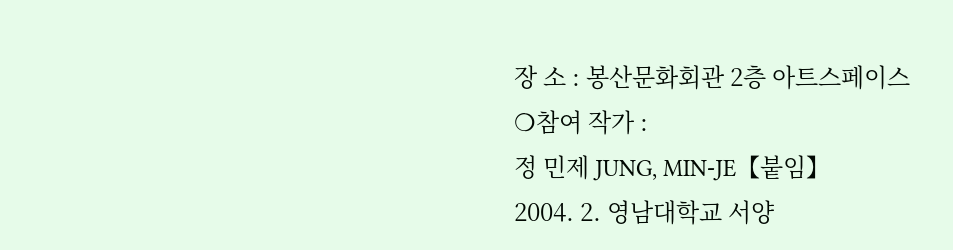장 소 : 봉산문화회관 2층 아트스페이스
❍참여 작가 :
정 민제 JUNG, MIN-JE【붙임】
2004. 2. 영남대학교 서양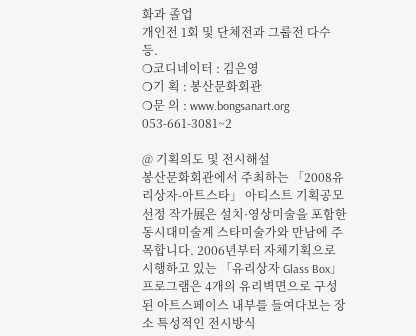화과 졸업
개인전 1회 및 단체전과 그룹전 다수 등.
❍코디네이터 : 김은영
❍기 획 : 봉산문화회관
❍문 의 : www.bongsanart.org 053-661-3081~2

@ 기획의도 및 전시해설
봉산문화회관에서 주최하는 「2008유리상자-아트스타」 아티스트 기획공모선정 작가展은 설치·영상미술을 포함한 동시대미술계 스타미술가와 만남에 주목합니다. 2006년부터 자체기획으로 시행하고 있는 「유리상자 Glass Box」프로그램은 4개의 유리벽면으로 구성된 아트스페이스 내부를 들여다보는 장소 특성적인 전시방식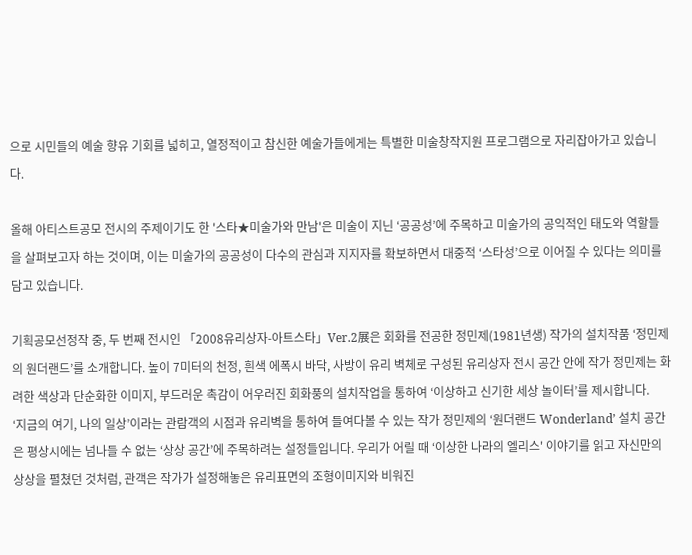으로 시민들의 예술 향유 기회를 넓히고, 열정적이고 참신한 예술가들에게는 특별한 미술창작지원 프로그램으로 자리잡아가고 있습니다.

올해 아티스트공모 전시의 주제이기도 한 '스타★미술가와 만남'은 미술이 지닌 ‘공공성’에 주목하고 미술가의 공익적인 태도와 역할들을 살펴보고자 하는 것이며, 이는 미술가의 공공성이 다수의 관심과 지지자를 확보하면서 대중적 ‘스타성’으로 이어질 수 있다는 의미를 담고 있습니다.

기획공모선정작 중, 두 번째 전시인 「2008유리상자-아트스타」Ver.2展은 회화를 전공한 정민제(1981년생) 작가의 설치작품 ‘정민제의 원더랜드’를 소개합니다. 높이 7미터의 천정, 흰색 에폭시 바닥, 사방이 유리 벽체로 구성된 유리상자 전시 공간 안에 작가 정민제는 화려한 색상과 단순화한 이미지, 부드러운 촉감이 어우러진 회화풍의 설치작업을 통하여 ‘이상하고 신기한 세상 놀이터’를 제시합니다.
‘지금의 여기, 나의 일상’이라는 관람객의 시점과 유리벽을 통하여 들여다볼 수 있는 작가 정민제의 ‘원더랜드 Wonderland’ 설치 공간은 평상시에는 넘나들 수 없는 ‘상상 공간’에 주목하려는 설정들입니다. 우리가 어릴 때 ‘이상한 나라의 엘리스' 이야기를 읽고 자신만의 상상을 펼쳤던 것처럼, 관객은 작가가 설정해놓은 유리표면의 조형이미지와 비워진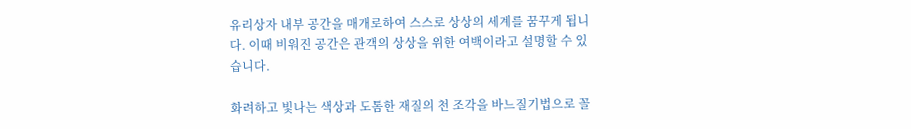유리상자 내부 공간을 매개로하여 스스로 상상의 세계를 꿈꾸게 됩니다. 이때 비워진 공간은 관객의 상상을 위한 여백이라고 설명할 수 있습니다.

화려하고 빛나는 색상과 도톰한 재질의 천 조각을 바느질기법으로 꼴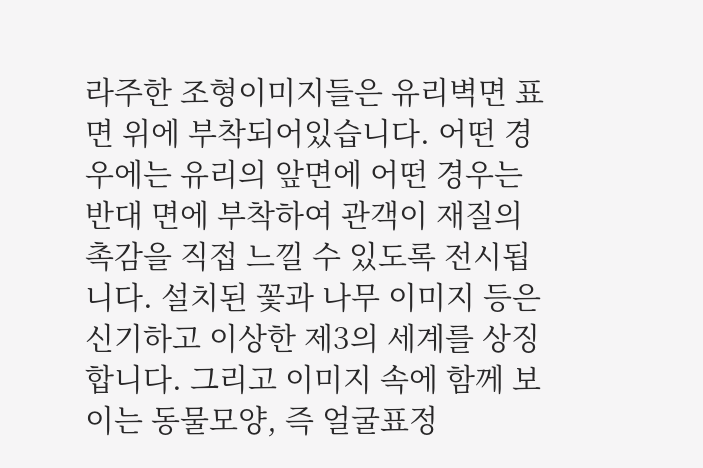라주한 조형이미지들은 유리벽면 표면 위에 부착되어있습니다. 어떤 경우에는 유리의 앞면에 어떤 경우는 반대 면에 부착하여 관객이 재질의 촉감을 직접 느낄 수 있도록 전시됩니다. 설치된 꽃과 나무 이미지 등은 신기하고 이상한 제3의 세계를 상징합니다. 그리고 이미지 속에 함께 보이는 동물모양, 즉 얼굴표정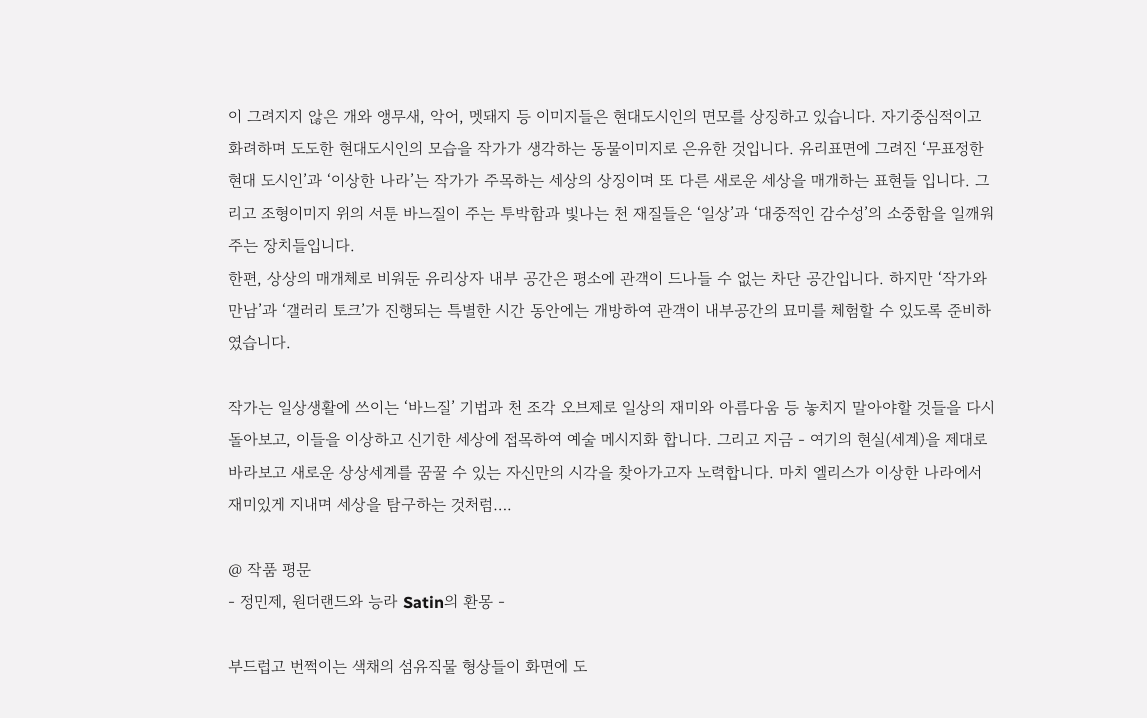이 그려지지 않은 개와 앵무새, 악어, 멧돼지 등 이미지들은 현대도시인의 면모를 상징하고 있습니다. 자기중심적이고 화려하며 도도한 현대도시인의 모습을 작가가 생각하는 동물이미지로 은유한 것입니다. 유리표면에 그려진 ‘무표정한 현대 도시인’과 ‘이상한 나라’는 작가가 주목하는 세상의 상징이며 또 다른 새로운 세상을 매개하는 표현들 입니다. 그리고 조형이미지 위의 서툰 바느질이 주는 투박함과 빛나는 천 재질들은 ‘일상’과 ‘대중적인 감수성’의 소중함을 일깨워주는 장치들입니다.
한편, 상상의 매개체로 비워둔 유리상자 내부 공간은 평소에 관객이 드나들 수 없는 차단 공간입니다. 하지만 ‘작가와 만남’과 ‘갤러리 토크’가 진행되는 특별한 시간 동안에는 개방하여 관객이 내부공간의 묘미를 체험할 수 있도록 준비하였습니다.

작가는 일상생활에 쓰이는 ‘바느질’ 기법과 천 조각 오브제로 일상의 재미와 아름다움 등 놓치지 말아야할 것들을 다시 돌아보고, 이들을 이상하고 신기한 세상에 접목하여 예술 메시지화 합니다. 그리고 지금 - 여기의 현실(세계)을 제대로 바라보고 새로운 상상세계를 꿈꿀 수 있는 자신만의 시각을 찾아가고자 노력합니다. 마치 엘리스가 이상한 나라에서 재미있게 지내며 세상을 탐구하는 것처럼….

@ 작품 평문
- 정민제, 원더랜드와 능라 Satin의 환몽 -

부드럽고 번쩍이는 색채의 섬유직물 형상들이 화면에 도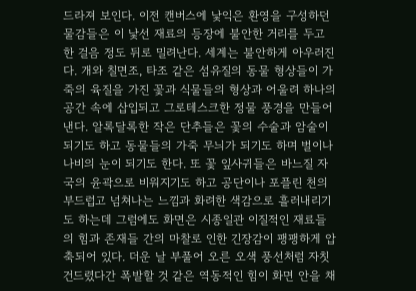드라져 보인다. 이전 캔버스에 낯익은 환영을 구성하던 물감들은 이 낯선 재료의 등장에 불안한 거리를 두고 한 걸음 정도 뒤로 밀려난다. 세계는 불안하게 아우러진다. 개와 칠면조, 타조 같은 섬유질의 동물 형상들이 가죽의 육질을 가진 꽃과 식물들의 형상과 어울려 하나의 공간 속에 삽입되고 그로테스크한 정물 풍경을 만들어낸다. 알록달록한 작은 단추들은 꽃의 수술과 암술이 되기도 하고 동물들의 가죽 무늬가 되기도 하며 벌이나 나비의 눈이 되기도 한다. 또 꽃 잎사귀들은 바느질 자국의 윤곽으로 비워지기도 하고 공단이나 포플린 천의 부드럽고 넘쳐나는 느낌과 화려한 색감으로 흘러내리기도 하는데 그럼에도 화면은 시종일관 이질적인 재료들의 힘과 존재들 간의 마찰로 인한 긴장감이 팽팽하게 압축되어 있다. 더운 날 부풀어 오른 오색 풍선처럼 자칫 건드렸다간 폭발할 것 같은 역동적인 힘이 화면 안을 채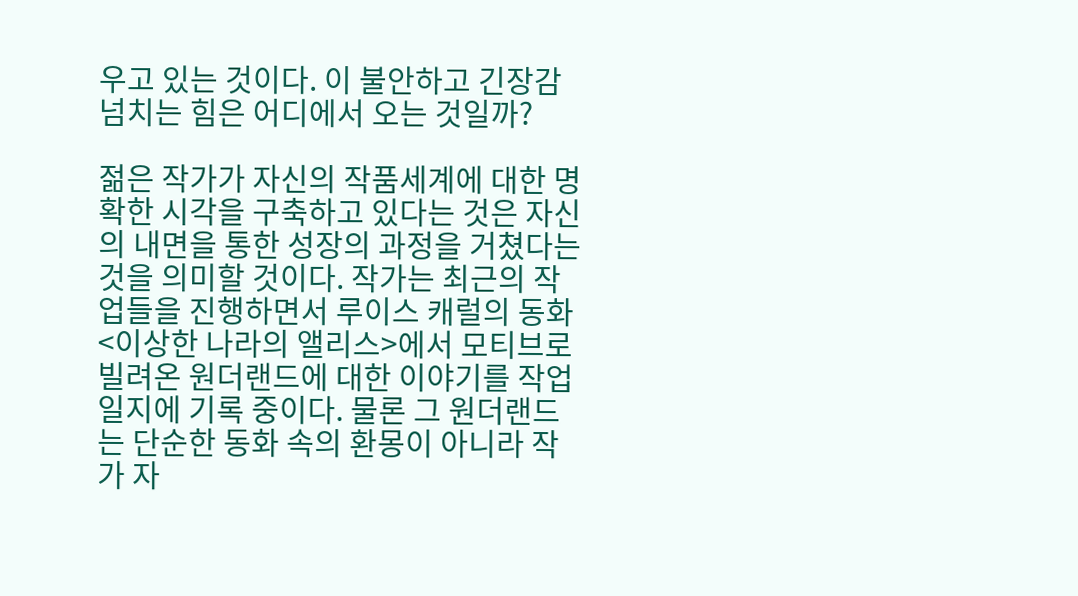우고 있는 것이다. 이 불안하고 긴장감 넘치는 힘은 어디에서 오는 것일까?

젊은 작가가 자신의 작품세계에 대한 명확한 시각을 구축하고 있다는 것은 자신의 내면을 통한 성장의 과정을 거쳤다는 것을 의미할 것이다. 작가는 최근의 작업들을 진행하면서 루이스 캐럴의 동화 <이상한 나라의 앨리스>에서 모티브로 빌려온 원더랜드에 대한 이야기를 작업일지에 기록 중이다. 물론 그 원더랜드는 단순한 동화 속의 환몽이 아니라 작가 자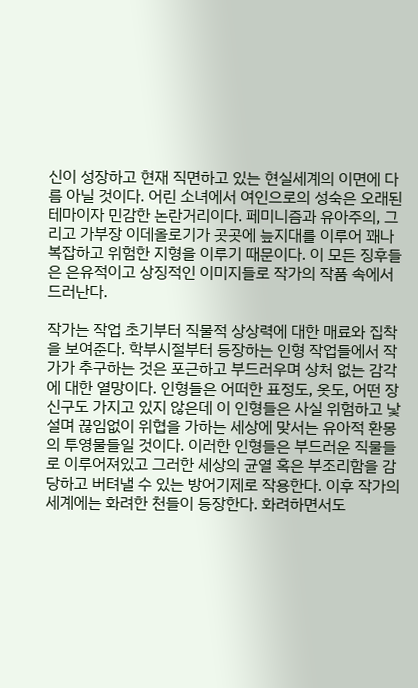신이 성장하고 현재 직면하고 있는 현실세계의 이면에 다름 아닐 것이다. 어린 소녀에서 여인으로의 성숙은 오래된 테마이자 민감한 논란거리이다. 페미니즘과 유아주의, 그리고 가부장 이데올로기가 곳곳에 늪지대를 이루어 꽤나 복잡하고 위험한 지형을 이루기 때문이다. 이 모든 징후들은 은유적이고 상징적인 이미지들로 작가의 작품 속에서 드러난다.

작가는 작업 초기부터 직물적 상상력에 대한 매료와 집착을 보여준다. 학부시절부터 등장하는 인형 작업들에서 작가가 추구하는 것은 포근하고 부드러우며 상처 없는 감각에 대한 열망이다. 인형들은 어떠한 표정도, 옷도, 어떤 장신구도 가지고 있지 않은데 이 인형들은 사실 위험하고 낯설며 끊임없이 위협을 가하는 세상에 맞서는 유아적 환몽의 투영물들일 것이다. 이러한 인형들은 부드러운 직물들로 이루어져있고 그러한 세상의 균열 혹은 부조리함을 감당하고 버텨낼 수 있는 방어기제로 작용한다. 이후 작가의 세계에는 화려한 천들이 등장한다. 화려하면서도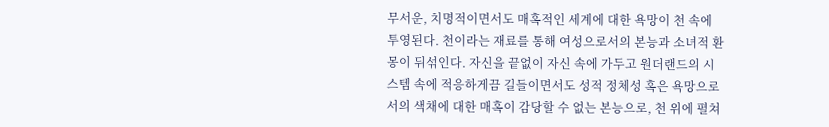무서운, 치명적이면서도 매혹적인 세계에 대한 욕망이 천 속에 투영된다. 천이라는 재료를 통해 여성으로서의 본능과 소녀적 환몽이 뒤섞인다. 자신을 끝없이 자신 속에 가두고 원더랜드의 시스템 속에 적응하게끔 길들이면서도 성적 정체성 혹은 욕망으로서의 색채에 대한 매혹이 감당할 수 없는 본능으로, 천 위에 펼쳐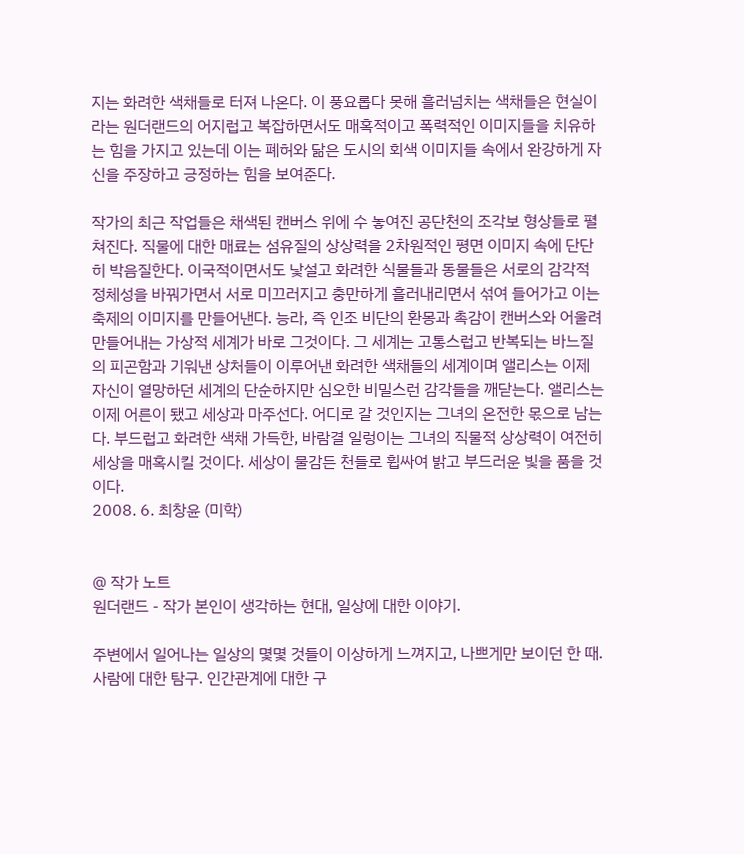지는 화려한 색채들로 터져 나온다. 이 풍요롭다 못해 흘러넘치는 색채들은 현실이라는 원더랜드의 어지럽고 복잡하면서도 매혹적이고 폭력적인 이미지들을 치유하는 힘을 가지고 있는데 이는 폐허와 닮은 도시의 회색 이미지들 속에서 완강하게 자신을 주장하고 긍정하는 힘을 보여준다.

작가의 최근 작업들은 채색된 캔버스 위에 수 놓여진 공단천의 조각보 형상들로 펼쳐진다. 직물에 대한 매료는 섬유질의 상상력을 2차원적인 평면 이미지 속에 단단히 박음질한다. 이국적이면서도 낯설고 화려한 식물들과 동물들은 서로의 감각적 정체성을 바꿔가면서 서로 미끄러지고 충만하게 흘러내리면서 섞여 들어가고 이는 축제의 이미지를 만들어낸다. 능라, 즉 인조 비단의 환몽과 촉감이 캔버스와 어울려 만들어내는 가상적 세계가 바로 그것이다. 그 세계는 고통스럽고 반복되는 바느질의 피곤함과 기워낸 상처들이 이루어낸 화려한 색채들의 세계이며 앨리스는 이제 자신이 열망하던 세계의 단순하지만 심오한 비밀스런 감각들을 깨닫는다. 앨리스는 이제 어른이 됐고 세상과 마주선다. 어디로 갈 것인지는 그녀의 온전한 몫으로 남는다. 부드럽고 화려한 색채 가득한, 바람결 일렁이는 그녀의 직물적 상상력이 여전히 세상을 매혹시킬 것이다. 세상이 물감든 천들로 휩싸여 밝고 부드러운 빛을 품을 것이다.
2008. 6. 최창윤 (미학)


@ 작가 노트
원더랜드 - 작가 본인이 생각하는 현대, 일상에 대한 이야기.

주변에서 일어나는 일상의 몇몇 것들이 이상하게 느껴지고, 나쁘게만 보이던 한 때. 사람에 대한 탐구. 인간관계에 대한 구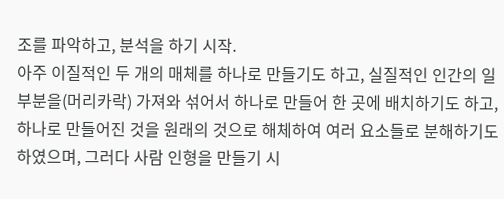조를 파악하고, 분석을 하기 시작.
아주 이질적인 두 개의 매체를 하나로 만들기도 하고, 실질적인 인간의 일부분을(머리카락) 가져와 섞어서 하나로 만들어 한 곳에 배치하기도 하고, 하나로 만들어진 것을 원래의 것으로 해체하여 여러 요소들로 분해하기도 하였으며, 그러다 사람 인형을 만들기 시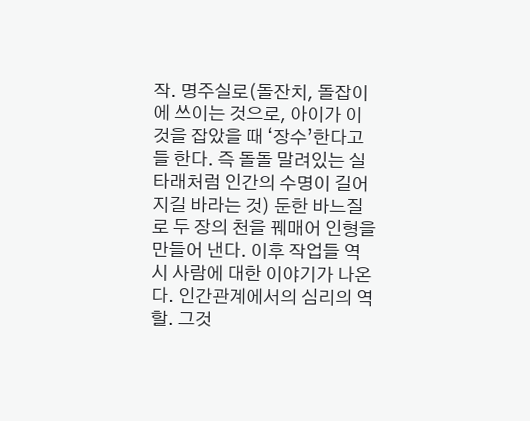작. 명주실로(돌잔치, 돌잡이에 쓰이는 것으로, 아이가 이것을 잡았을 때 ‘장수’한다고들 한다. 즉 돌돌 말려있는 실타래처럼 인간의 수명이 길어지길 바라는 것) 둔한 바느질로 두 장의 천을 꿰매어 인형을 만들어 낸다. 이후 작업들 역시 사람에 대한 이야기가 나온다. 인간관계에서의 심리의 역할. 그것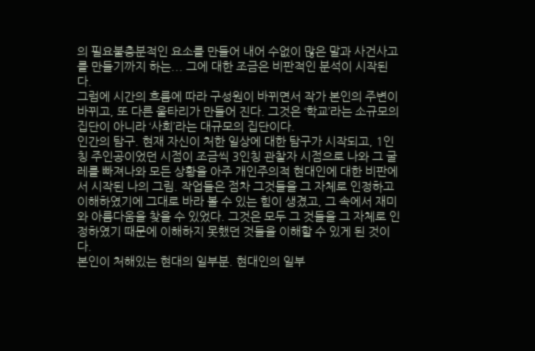의 필요불충분적인 요소를 만들어 내어 수없이 많은 말과 사건사고를 만들기까지 하는... 그에 대한 조금은 비판적인 분석이 시작된다.
그럼에 시간의 흐름에 따라 구성원이 바뀌면서 작가 본인의 주변이 바뀌고, 또 다른 울타리가 만들어 진다. 그것은 ‘학교’라는 소규모의 집단이 아니라 ‘사회’라는 대규모의 집단이다.
인간의 탐구. 현재 자신이 처한 일상에 대한 탐구가 시작되고, 1인칭 주인공이었던 시점이 조금씩 3인칭 관찰자 시점으로 나와 그 굴레를 빠져나와 모든 상황을 아주 개인주의적 현대인에 대한 비판에서 시작된 나의 그림. 작업들은 점차 그것들을 그 자체로 인정하고 이해하였기에 그대로 바라 볼 수 있는 힘이 생겼고, 그 속에서 재미와 아름다움을 찾을 수 있었다. 그것은 모두 그 것들을 그 자체로 인정하였기 때문에 이해하지 못했던 것들을 이해할 수 있게 된 것이다.
본인이 처해있는 현대의 일부분. 현대인의 일부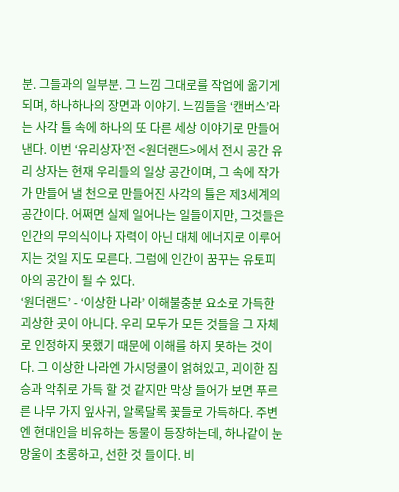분. 그들과의 일부분. 그 느낌 그대로를 작업에 옮기게 되며, 하나하나의 장면과 이야기. 느낌들을 ‘캔버스’라는 사각 틀 속에 하나의 또 다른 세상 이야기로 만들어 낸다. 이번 ‘유리상자’전 <원더랜드>에서 전시 공간 유리 상자는 현재 우리들의 일상 공간이며, 그 속에 작가가 만들어 낼 천으로 만들어진 사각의 틀은 제3세계의 공간이다. 어쩌면 실제 일어나는 일들이지만, 그것들은 인간의 무의식이나 자력이 아닌 대체 에너지로 이루어지는 것일 지도 모른다. 그럼에 인간이 꿈꾸는 유토피아의 공간이 될 수 있다.
‘원더랜드’ - ‘이상한 나라’ 이해불충분 요소로 가득한 괴상한 곳이 아니다. 우리 모두가 모든 것들을 그 자체로 인정하지 못했기 때문에 이해를 하지 못하는 것이다. 그 이상한 나라엔 가시덩쿨이 얽혀있고, 괴이한 짐승과 악취로 가득 할 것 같지만 막상 들어가 보면 푸르른 나무 가지 잎사귀, 알록달록 꽃들로 가득하다. 주변엔 현대인을 비유하는 동물이 등장하는데, 하나같이 눈망울이 초롱하고, 선한 것 들이다. 비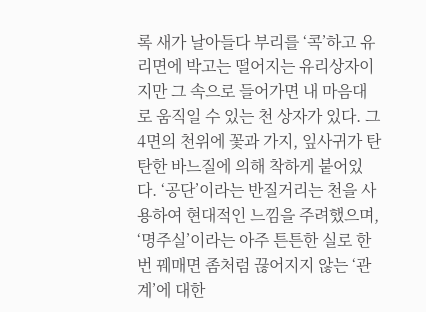록 새가 날아들다 부리를 ‘콕’하고 유리면에 박고는 떨어지는 유리상자이지만 그 속으로 들어가면 내 마음대로 움직일 수 있는 천 상자가 있다. 그 4면의 천위에 꽃과 가지, 잎사귀가 탄탄한 바느질에 의해 착하게 붙어있다. ‘공단’이라는 반질거리는 천을 사용하여 현대적인 느낌을 주려했으며, ‘명주실’이라는 아주 튼튼한 실로 한번 꿰매면 좀처럼 끊어지지 않는 ‘관계’에 대한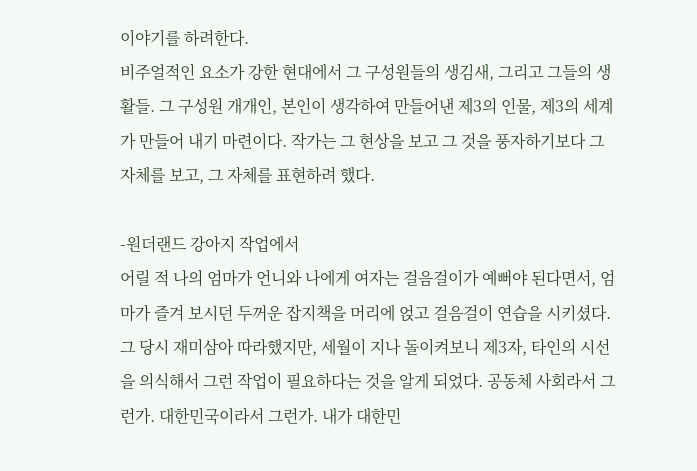이야기를 하려한다.
비주얼적인 요소가 강한 현대에서 그 구성원들의 생김새, 그리고 그들의 생활들. 그 구성원 개개인, 본인이 생각하여 만들어낸 제3의 인물, 제3의 세계가 만들어 내기 마련이다. 작가는 그 현상을 보고 그 것을 풍자하기보다 그 자체를 보고, 그 자체를 표현하려 했다.

-원더랜드 강아지 작업에서
어릴 적 나의 엄마가 언니와 나에게 여자는 걸음걸이가 예뻐야 된다면서, 엄마가 즐겨 보시던 두꺼운 잡지책을 머리에 얹고 걸음걸이 연습을 시키셨다. 그 당시 재미삼아 따라했지만, 세월이 지나 돌이켜보니 제3자, 타인의 시선을 의식해서 그런 작업이 필요하다는 것을 알게 되었다. 공동체 사회라서 그런가. 대한민국이라서 그런가. 내가 대한민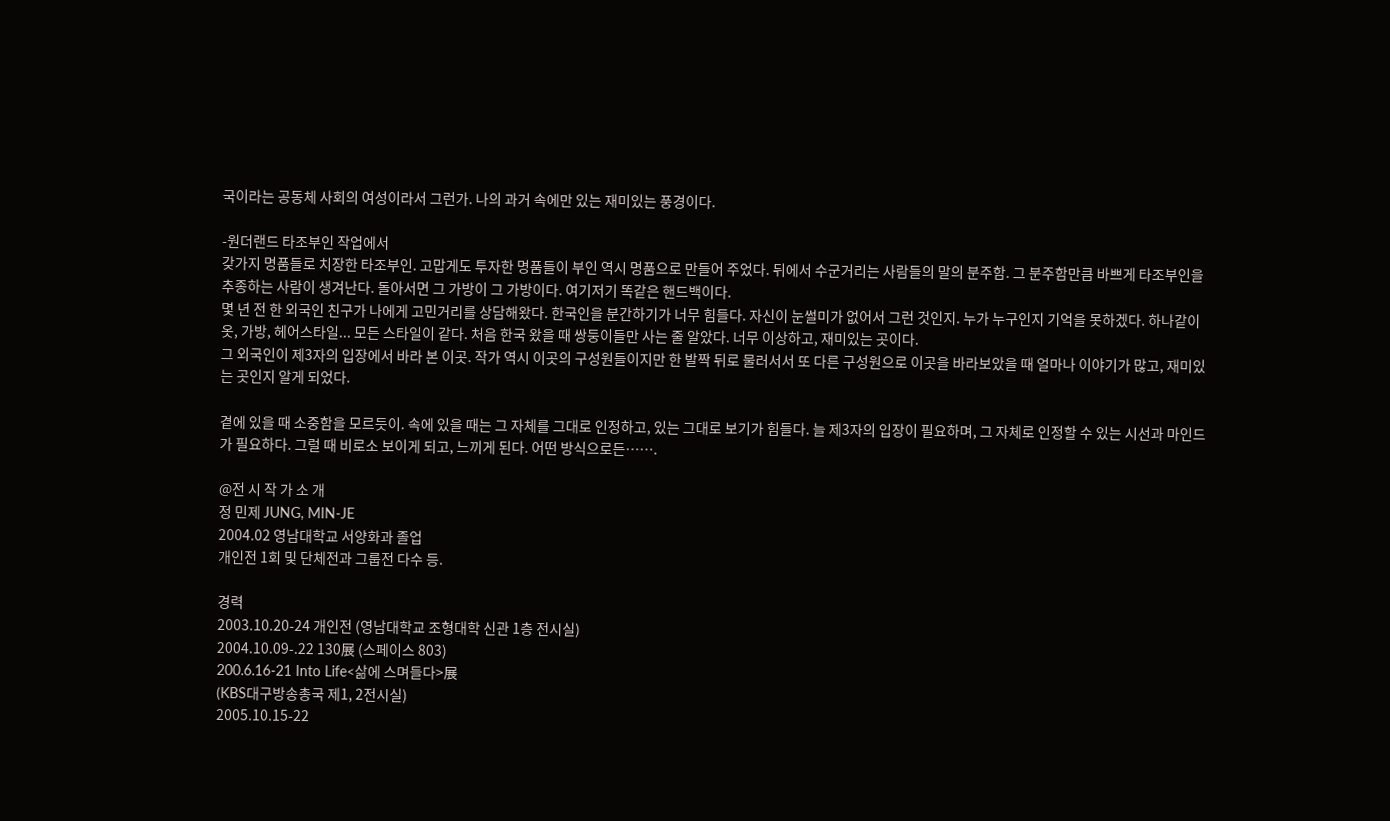국이라는 공동체 사회의 여성이라서 그런가. 나의 과거 속에만 있는 재미있는 풍경이다.

-원더랜드 타조부인 작업에서
갖가지 명품들로 치장한 타조부인. 고맙게도 투자한 명품들이 부인 역시 명품으로 만들어 주었다. 뒤에서 수군거리는 사람들의 말의 분주함. 그 분주함만큼 바쁘게 타조부인을 추종하는 사람이 생겨난다. 돌아서면 그 가방이 그 가방이다. 여기저기 똑같은 핸드백이다.
몇 년 전 한 외국인 친구가 나에게 고민거리를 상담해왔다. 한국인을 분간하기가 너무 힘들다. 자신이 눈썰미가 없어서 그런 것인지. 누가 누구인지 기억을 못하겠다. 하나같이 옷, 가방, 헤어스타일... 모든 스타일이 같다. 처음 한국 왔을 때 쌍둥이들만 사는 줄 알았다. 너무 이상하고, 재미있는 곳이다.
그 외국인이 제3자의 입장에서 바라 본 이곳. 작가 역시 이곳의 구성원들이지만 한 발짝 뒤로 물러서서 또 다른 구성원으로 이곳을 바라보았을 때 얼마나 이야기가 많고, 재미있는 곳인지 알게 되었다.

곁에 있을 때 소중함을 모르듯이. 속에 있을 때는 그 자체를 그대로 인정하고, 있는 그대로 보기가 힘들다. 늘 제3자의 입장이 필요하며, 그 자체로 인정할 수 있는 시선과 마인드가 필요하다. 그럴 때 비로소 보이게 되고, 느끼게 된다. 어떤 방식으로든…….

@전 시 작 가 소 개
정 민제 JUNG, MIN-JE
2004.02 영남대학교 서양화과 졸업
개인전 1회 및 단체전과 그룹전 다수 등.

경력
2003.10.20-24 개인전 (영남대학교 조형대학 신관 1층 전시실)
2004.10.09-.22 130展 (스페이스 803)
200.6.16-21 Into Life<삶에 스며들다>展
(KBS대구방송총국 제1, 2전시실)
2005.10.15-22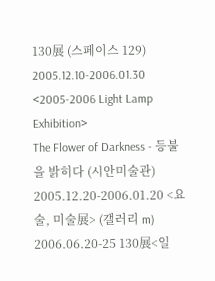130展 (스페이스 129)
2005.12.10-2006.01.30
<2005-2006 Light Lamp Exhibition>
The Flower of Darkness - 등불을 밝히다 (시안미술관)
2005.12.20-2006.01.20 <요술, 미술展> (갤러리 m)
2006.06.20-25 130展<일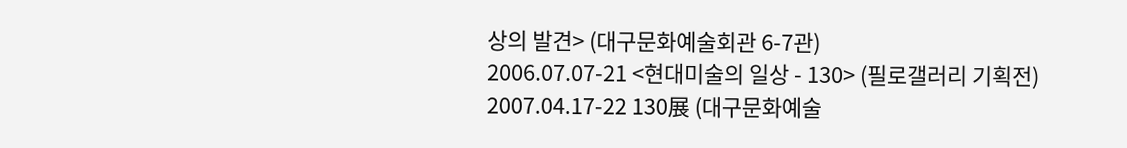상의 발견> (대구문화예술회관 6-7관)
2006.07.07-21 <현대미술의 일상 - 130> (필로갤러리 기획전)
2007.04.17-22 130展 (대구문화예술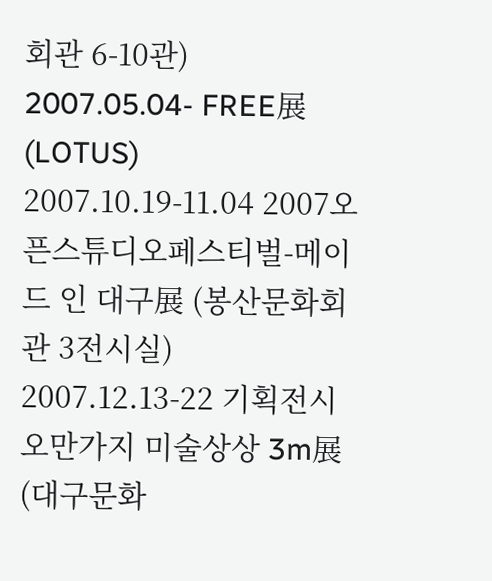회관 6-10관)
2007.05.04- FREE展 (LOTUS)
2007.10.19-11.04 2007오픈스튜디오페스티벌-메이드 인 대구展 (봉산문화회관 3전시실)
2007.12.13-22 기획전시 오만가지 미술상상 3m展
(대구문화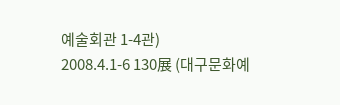예술회관 1-4관)
2008.4.1-6 130展 (대구문화예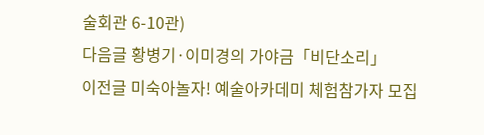술회관 6-10관)
다음글 황병기·이미경의 가야금「비단소리」
이전글 미숙아놀자! 예술아카데미 체험참가자 모집